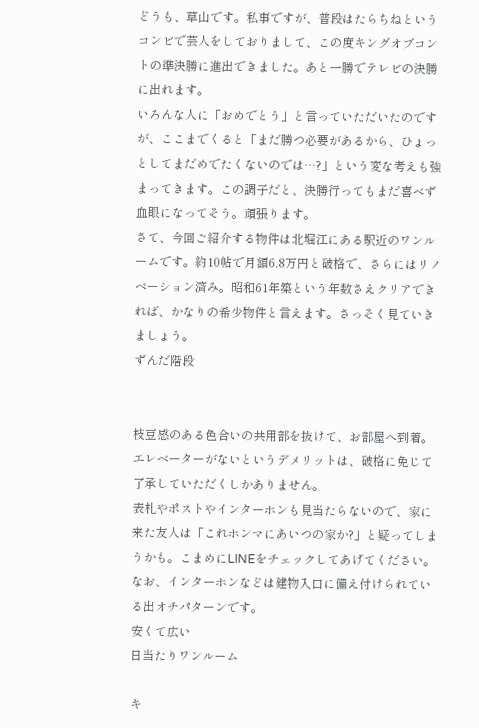どうも、草山です。私事ですが、普段はたらちねというコンビで芸人をしておりまして、この度キングオブコントの準決勝に進出できました。あと一勝でテレビの決勝に出れます。
いろんな人に「おめでとう」と言っていただいたのですが、ここまでくると「まだ勝つ必要があるから、ひょっとしてまだめでたくないのでは…?」という変な考えも強まってきます。この調子だと、決勝行ってもまだ喜べず血眼になってそう。頑張ります。
さて、今回ご紹介する物件は北堀江にある駅近のワンルームです。約10帖で月額6.8万円と破格で、さらにはリノベーション済み。昭和61年築という年数さえクリアできれば、かなりの希少物件と言えます。さっそく見ていきましょう。
ずんだ階段


枝豆感のある色合いの共用部を抜けて、お部屋へ到着。エレベーターがないというデメリットは、破格に免じて了承していただくしかありません。
表札やポストやインターホンも見当たらないので、家に来た友人は「これホンマにあいつの家か?」と疑ってしまうかも。こまめにLINEをチェックしてあげてください。なお、インターホンなどは建物入口に備え付けられている出オチパターンです。
安くて広い
日当たりワンルーム

キ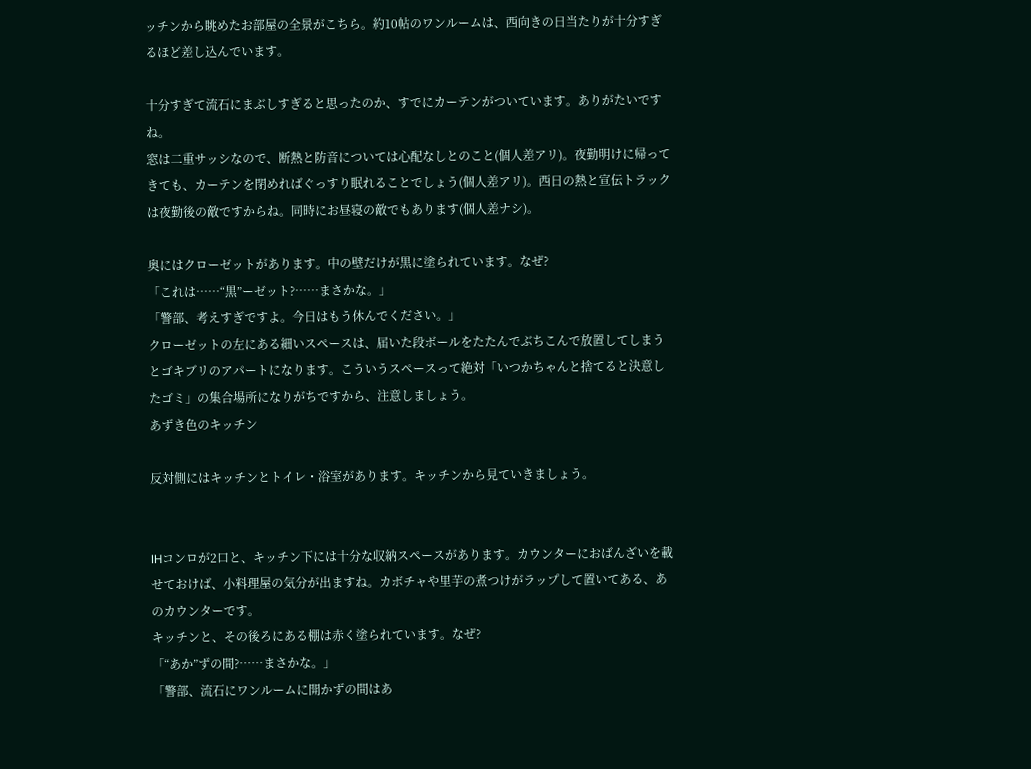ッチンから眺めたお部屋の全景がこちら。約10帖のワンルームは、西向きの日当たりが十分すぎるほど差し込んでいます。

十分すぎて流石にまぶしすぎると思ったのか、すでにカーテンがついています。ありがたいですね。
窓は二重サッシなので、断熱と防音については心配なしとのこと(個人差アリ)。夜勤明けに帰ってきても、カーテンを閉めればぐっすり眠れることでしょう(個人差アリ)。西日の熱と宣伝トラックは夜勤後の敵ですからね。同時にお昼寝の敵でもあります(個人差ナシ)。

奥にはクローゼットがあります。中の壁だけが黒に塗られています。なぜ?
「これは……“黒”ーゼット?……まさかな。」
「警部、考えすぎですよ。今日はもう休んでください。」
クローゼットの左にある細いスペースは、届いた段ボールをたたんでぶちこんで放置してしまうとゴキブリのアパートになります。こういうスペースって絶対「いつかちゃんと捨てると決意したゴミ」の集合場所になりがちですから、注意しましょう。
あずき色のキッチン

反対側にはキッチンとトイレ・浴室があります。キッチンから見ていきましょう。


IHコンロが2口と、キッチン下には十分な収納スペースがあります。カウンターにおばんざいを載せておけば、小料理屋の気分が出ますね。カボチャや里芋の煮つけがラップして置いてある、あのカウンターです。
キッチンと、その後ろにある棚は赤く塗られています。なぜ?
「“あか”ずの間?……まさかな。」
「警部、流石にワンルームに開かずの間はあ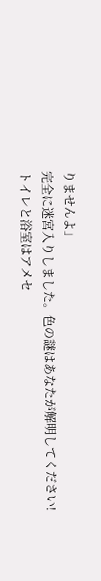りませんよ」
完全に迷宮入りしました。色の謎はあなたが解明してください!
トイレと浴室はアメセ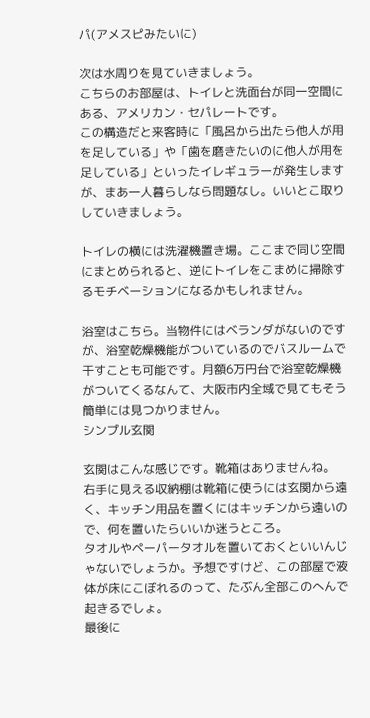パ(アメスピみたいに)

次は水周りを見ていきましょう。
こちらのお部屋は、トイレと洗面台が同一空間にある、アメリカン・セパレートです。
この構造だと来客時に「風呂から出たら他人が用を足している」や「歯を磨きたいのに他人が用を足している」といったイレギュラーが発生しますが、まあ一人暮らしなら問題なし。いいとこ取りしていきましょう。

トイレの横には洗濯機置き場。ここまで同じ空間にまとめられると、逆にトイレをこまめに掃除するモチベーションになるかもしれません。

浴室はこちら。当物件にはベランダがないのですが、浴室乾燥機能がついているのでバスルームで干すことも可能です。月額6万円台で浴室乾燥機がついてくるなんて、大阪市内全域で見てもそう簡単には見つかりません。
シンプル玄関

玄関はこんな感じです。靴箱はありませんね。
右手に見える収納棚は靴箱に使うには玄関から遠く、キッチン用品を置くにはキッチンから遠いので、何を置いたらいいか迷うところ。
タオルやペーパータオルを置いておくといいんじゃないでしょうか。予想ですけど、この部屋で液体が床にこぼれるのって、たぶん全部このへんで起きるでしょ。
最後に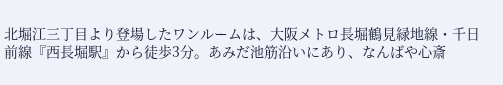北堀江三丁目より登場したワンルームは、大阪メトロ長堀鶴見緑地線・千日前線『西長堀駅』から徒歩3分。あみだ池筋沿いにあり、なんばや心斎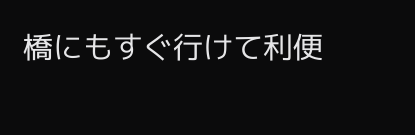橋にもすぐ行けて利便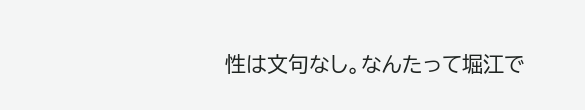性は文句なし。なんたって堀江で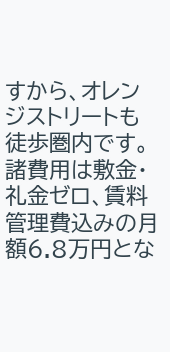すから、オレンジストリートも徒歩圏内です。
諸費用は敷金・礼金ゼロ、賃料管理費込みの月額6.8万円とな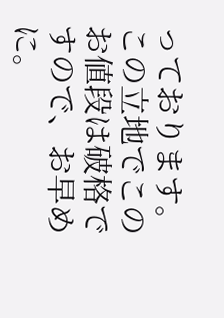っております。この立地でこのお値段は破格ですので、お早めに。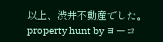以上、渋井不動産でした。
property hunt by ヨーコ